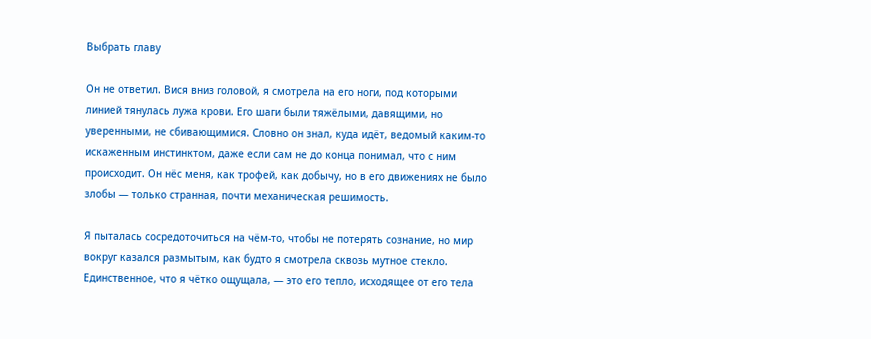Выбрать главу

Он не ответил. Вися вниз головой, я смотрела на его ноги, под которыми линией тянулась лужа крови. Его шаги были тяжёлыми, давящими, но уверенными, не сбивающимися. Словно он знал, куда идёт, ведомый каким-то искаженным инстинктом, даже если сам не до конца понимал, что с ним происходит. Он нёс меня, как трофей, как добычу, но в его движениях не было злобы — только странная, почти механическая решимость.

Я пыталась сосредоточиться на чём-то, чтобы не потерять сознание, но мир вокруг казался размытым, как будто я смотрела сквозь мутное стекло. Единственное, что я чётко ощущала, — это его тепло, исходящее от его тела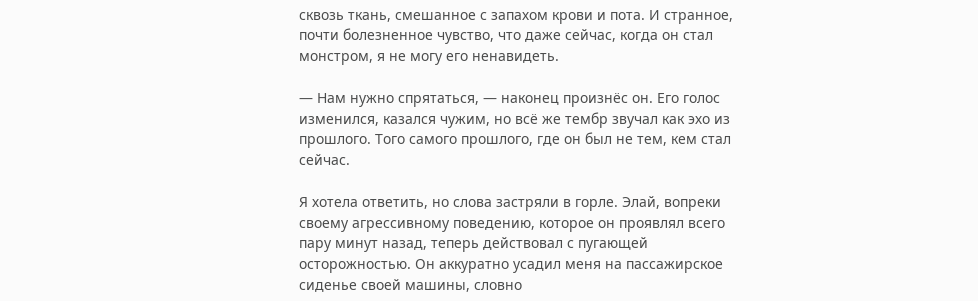сквозь ткань, смешанное с запахом крови и пота. И странное, почти болезненное чувство, что даже сейчас, когда он стал монстром, я не могу его ненавидеть.

— Нам нужно спрятаться, — наконец произнёс он. Его голос изменился, казался чужим, но всё же тембр звучал как эхо из прошлого. Того самого прошлого, где он был не тем, кем стал сейчас.

Я хотела ответить, но слова застряли в горле. Элай, вопреки своему агрессивному поведению, которое он проявлял всего пару минут назад, теперь действовал с пугающей осторожностью. Он аккуратно усадил меня на пассажирское сиденье своей машины, словно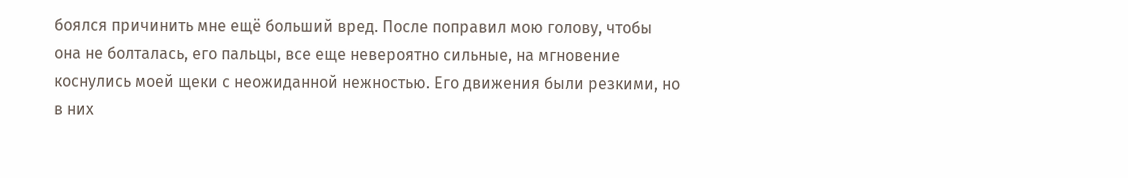боялся причинить мне ещё больший вред. После поправил мою голову, чтобы она не болталась, его пальцы, все еще невероятно сильные, на мгновение коснулись моей щеки с неожиданной нежностью. Его движения были резкими, но в них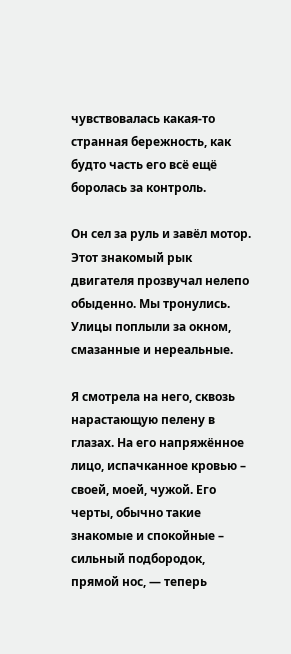чувствовалась какая-то странная бережность, как будто часть его всё ещё боролась за контроль.

Он сел за руль и завёл мотор. Этот знакомый рык двигателя прозвучал нелепо обыденно. Мы тронулись. Улицы поплыли за окном, смазанные и нереальные.

Я смотрела на него, сквозь нарастающую пелену в глазах. На его напряжённое лицо, испачканное кровью – своей, моей, чужой. Его черты, обычно такие знакомые и спокойные – сильный подбородок, прямой нос, — теперь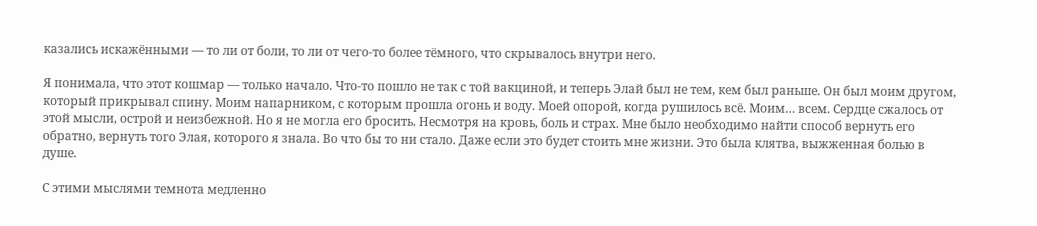казались искажёнными — то ли от боли, то ли от чего-то более тёмного, что скрывалось внутри него.

Я понимала, что этот кошмар — только начало. Что-то пошло не так с той вакциной, и теперь Элай был не тем, кем был раньше. Он был моим другом, который прикрывал спину. Моим напарником, с которым прошла огонь и воду. Моей опорой, когда рушилось всё. Моим… всем. Сердце сжалось от этой мысли, острой и неизбежной. Но я не могла его бросить. Несмотря на кровь, боль и страх. Мне было необходимо найти способ вернуть его обратно, вернуть того Элая, которого я знала. Во что бы то ни стало. Даже если это будет стоить мне жизни. Это была клятва, выжженная болью в душе.

С этими мыслями темнота медленно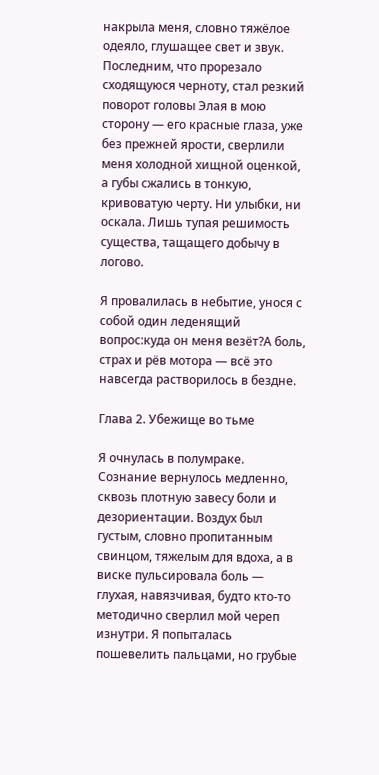накрыла меня, словно тяжёлое одеяло, глушащее свет и звук. Последним, что прорезало сходящуюся черноту, стал резкий поворот головы Элая в мою сторону — его красные глаза, уже без прежней ярости, сверлили меня холодной хищной оценкой, а губы сжались в тонкую, кривоватую черту. Ни улыбки, ни оскала. Лишь тупая решимость существа, тащащего добычу в логово.

Я провалилась в небытие, унося с собой один леденящий вопрос:куда он меня везёт?А боль, страх и рёв мотора — всё это навсегда растворилось в бездне.

Глава 2. Убежище во тьме

Я очнулась в полумраке. Сознание вернулось медленно, сквозь плотную завесу боли и дезориентации. Воздух был густым, словно пропитанным свинцом, тяжелым для вдоха, а в виске пульсировала боль — глухая, навязчивая, будто кто-то методично сверлил мой череп изнутри. Я попыталась пошевелить пальцами, но грубые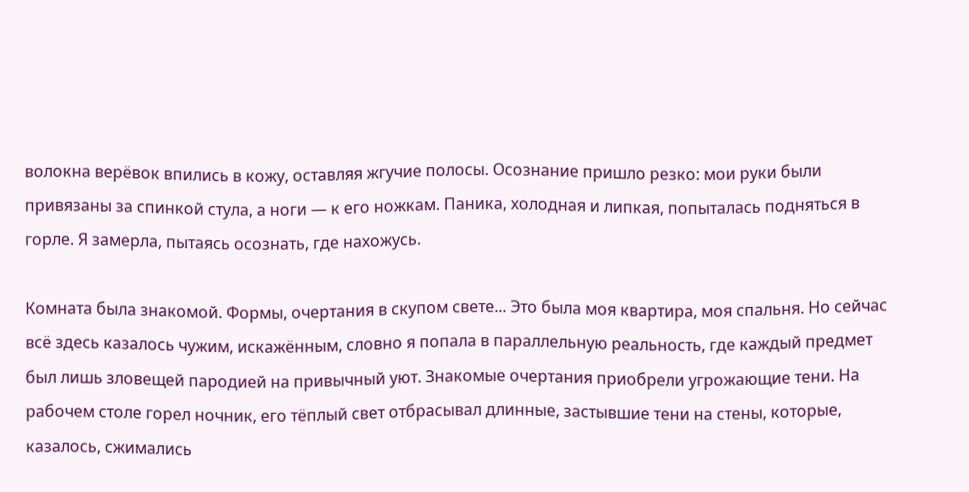волокна верёвок впились в кожу, оставляя жгучие полосы. Осознание пришло резко: мои руки были привязаны за спинкой стула, а ноги — к его ножкам. Паника, холодная и липкая, попыталась подняться в горле. Я замерла, пытаясь осознать, где нахожусь.

Комната была знакомой. Формы, очертания в скупом свете... Это была моя квартира, моя спальня. Но сейчас всё здесь казалось чужим, искажённым, словно я попала в параллельную реальность, где каждый предмет был лишь зловещей пародией на привычный уют. Знакомые очертания приобрели угрожающие тени. На рабочем столе горел ночник, его тёплый свет отбрасывал длинные, застывшие тени на стены, которые, казалось, сжимались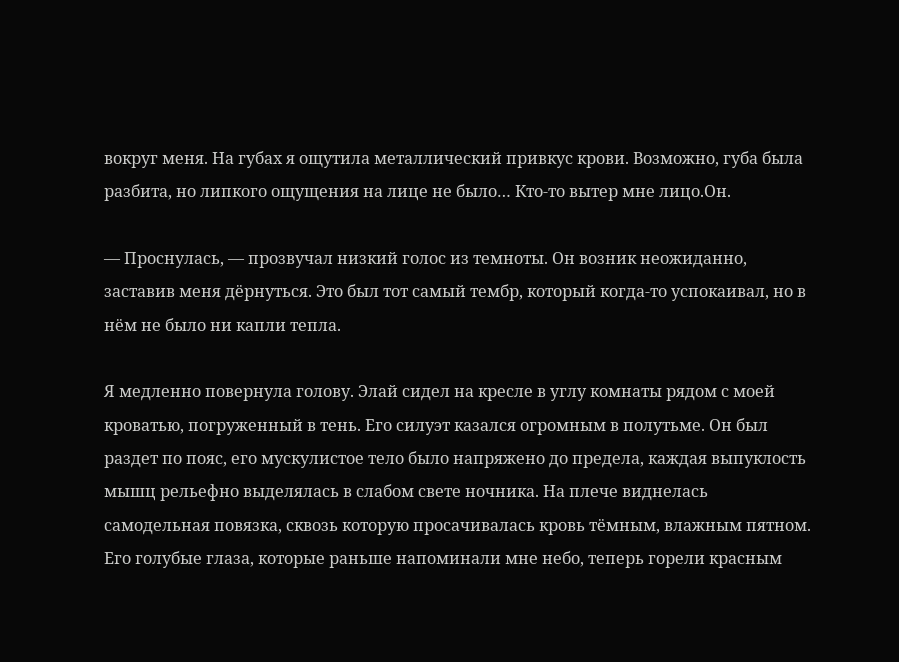вокруг меня. На губах я ощутила металлический привкус крови. Возможно, губа была разбита, но липкого ощущения на лице не было… Кто-то вытер мне лицо.Он.

— Проснулась, — прозвучал низкий голос из темноты. Он возник неожиданно, заставив меня дёрнуться. Это был тот самый тембр, который когда-то успокаивал, но в нём не было ни капли тепла.

Я медленно повернула голову. Элай сидел на кресле в углу комнаты рядом с моей кроватью, погруженный в тень. Его силуэт казался огромным в полутьме. Он был раздет по пояс, его мускулистое тело было напряжено до предела, каждая выпуклость мышц рельефно выделялась в слабом свете ночника. На плече виднелась самодельная повязка, сквозь которую просачивалась кровь тёмным, влажным пятном. Его голубые глаза, которые раньше напоминали мне небо, теперь горели красным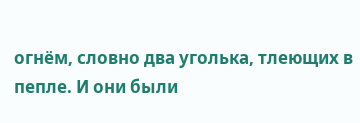огнём, словно два уголька, тлеющих в пепле. И они были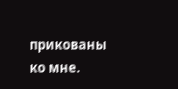прикованы ко мне.